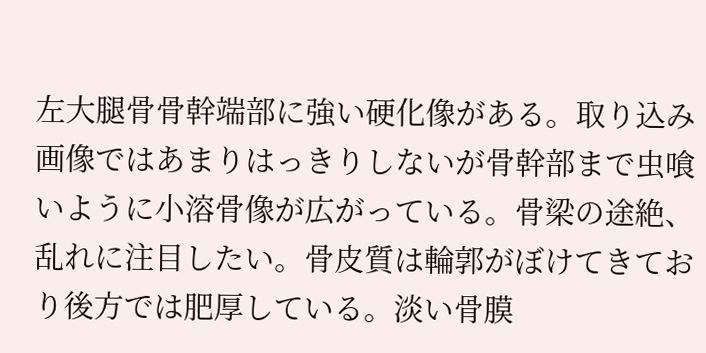左大腿骨骨幹端部に強い硬化像がある。取り込み画像ではあまりはっきりしないが骨幹部まで虫喰いように小溶骨像が広がっている。骨梁の途絶、乱れに注目したい。骨皮質は輪郭がぼけてきており後方では肥厚している。淡い骨膜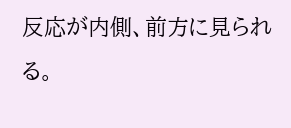反応が内側、前方に見られる。